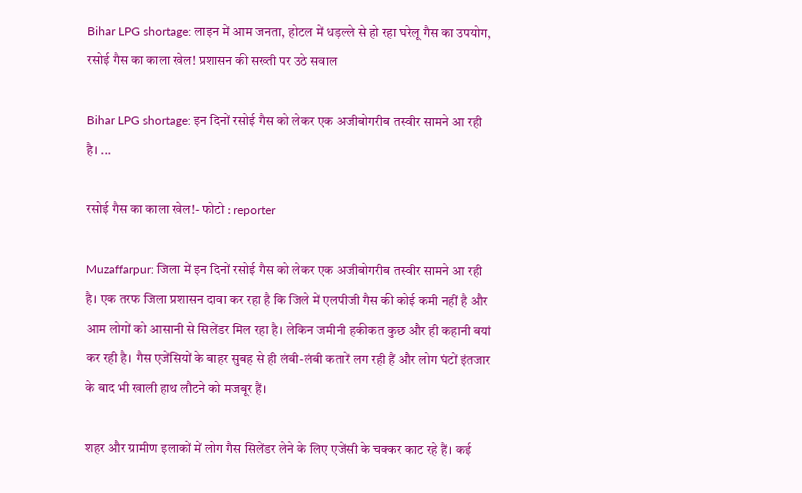Bihar LPG shortage: लाइन में आम जनता, होटल में धड़ल्ले से हो रहा घरेलू गैस का उपयोग, रसोई गैस का काला खेल! प्रशासन की सख्ती पर उठे सवाल

Bihar LPG shortage: इन दिनों रसोई गैस को लेकर एक अजीबोगरीब तस्वीर सामने आ रही है। ...

रसोई गैस का काला खेल!- फोटो : reporter

Muzaffarpur: जिला में इन दिनों रसोई गैस को लेकर एक अजीबोगरीब तस्वीर सामने आ रही है। एक तरफ जिला प्रशासन दावा कर रहा है कि जिले में एलपीजी गैस की कोई कमी नहीं है और आम लोगों को आसानी से सिलेंडर मिल रहा है। लेकिन जमीनी हकीकत कुछ और ही कहानी बयां कर रही है। गैस एजेंसियों के बाहर सुबह से ही लंबी-लंबी कतारें लग रही हैं और लोग घंटों इंतजार के बाद भी खाली हाथ लौटने को मजबूर हैं।

शहर और ग्रामीण इलाकों में लोग गैस सिलेंडर लेने के लिए एजेंसी के चक्कर काट रहे हैं। कई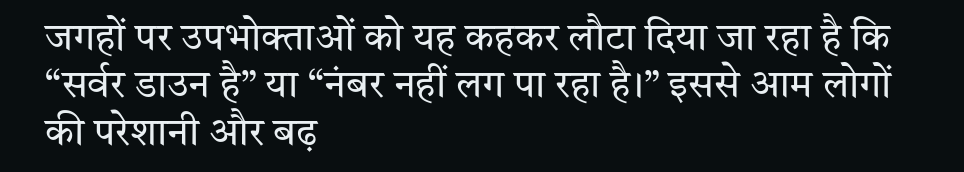जगहों पर उपभोक्ताओं को यह कहकर लौटा दिया जा रहा है कि “सर्वर डाउन है” या “नंबर नहीं लग पा रहा है।” इससे आम लोगों की परेशानी और बढ़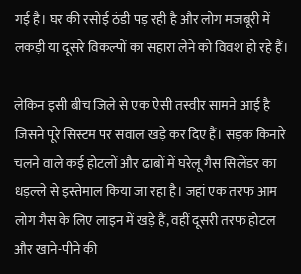गई है। घर की रसोई ठंडी पड़ रही है और लोग मजबूरी में लकड़ी या दूसरे विकल्पों का सहारा लेने को विवश हो रहे हैं।

लेकिन इसी बीच जिले से एक ऐसी तस्वीर सामने आई है जिसने पूरे सिस्टम पर सवाल खड़े कर दिए हैं। सड़क किनारे चलने वाले कई होटलों और ढाबों में घरेलू गैस सिलेंडर का धड़ल्ले से इस्तेमाल किया जा रहा है। जहां एक तरफ आम लोग गैस के लिए लाइन में खड़े हैं, वहीं दूसरी तरफ होटल और खाने-पीने की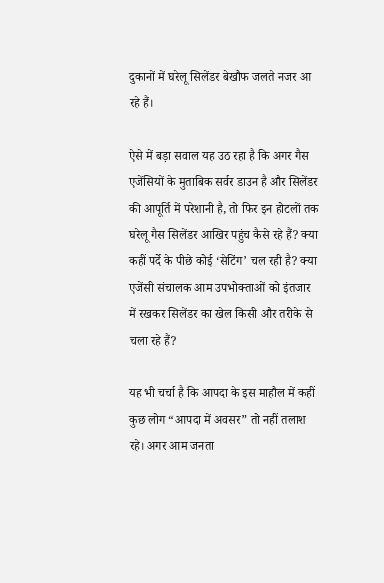दुकानों में घरेलू सिलेंडर बेखौफ जलते नजर आ रहे हैं।

ऐसे में बड़ा सवाल यह उठ रहा है कि अगर गैस एजेंसियों के मुताबिक सर्वर डाउन है और सिलेंडर की आपूर्ति में परेशानी है, तो फिर इन होटलों तक घरेलू गैस सिलेंडर आखिर पहुंच कैसे रहे हैं? क्या कहीं पर्दे के पीछे कोई ‘सेटिंग’ चल रही है? क्या एजेंसी संचालक आम उपभोक्ताओं को इंतजार में रखकर सिलेंडर का खेल किसी और तरीके से चला रहे हैं?

यह भी चर्चा है कि आपदा के इस माहौल में कहीं कुछ लोग “आपदा में अवसर” तो नहीं तलाश रहे। अगर आम जनता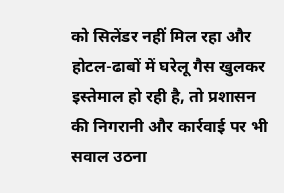को सिलेंडर नहीं मिल रहा और होटल-ढाबों में घरेलू गैस खुलकर इस्तेमाल हो रही है, तो प्रशासन की निगरानी और कार्रवाई पर भी सवाल उठना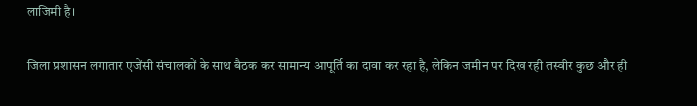लाजिमी है।

जिला प्रशासन लगातार एजेंसी संचालकों के साथ बैठक कर सामान्य आपूर्ति का दावा कर रहा है, लेकिन जमीन पर दिख रही तस्वीर कुछ और ही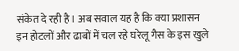संकेत दे रही है। अब सवाल यह है कि क्या प्रशासन इन होटलों और ढाबों में चल रहे घरेलू गैस के इस खुले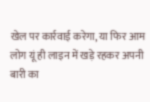खेल पर कार्रवाई करेगा, या फिर आम लोग यूं ही लाइन में खड़े रहकर अपनी बारी का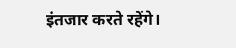इंतजार करते रहेंगे।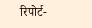रिपोर्ट-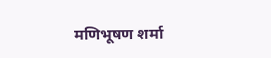मणिभूषण शर्मा